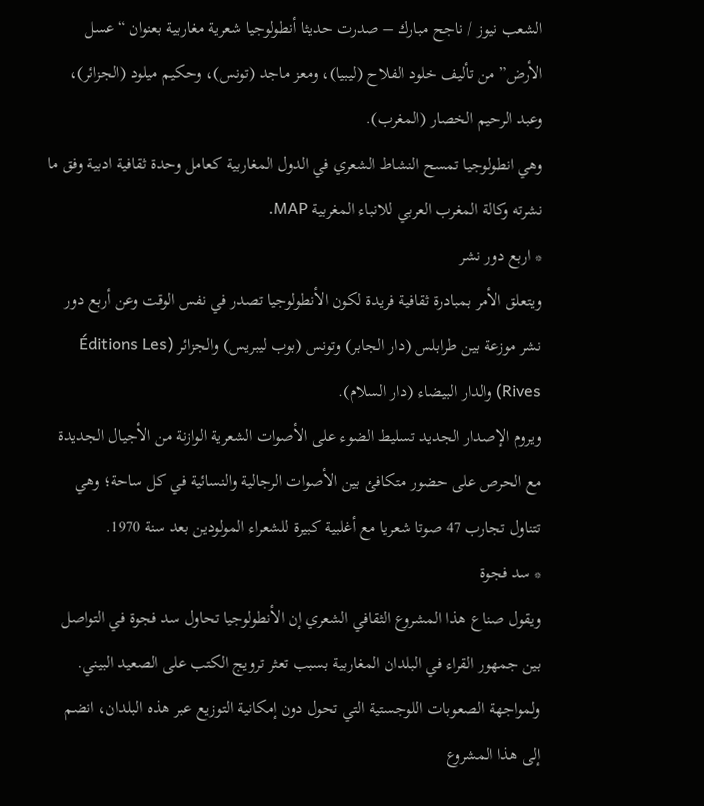الشعب نيوز / ناجح مبارك – صدرت حديثا أنطولوجيا شعرية مغاربية بعنوان “عسل الأرض” من تأليف خلود الفلاح (ليبيا)، ومعز ماجد (تونس)، وحكيم ميلود (الجزائر)، وعبد الرحيم الخصار (المغرب).
وهي انطولوجيا تمسح النشاط الشعري في الدول المغاربية كعامل وحدة ثقافية ادبية وفق ما نشرته وكالة المغرب العربي للانباء المغربية MAP.
* اربع دور نشر
ويتعلق الأمر بمبادرة ثقافية فريدة لكون الأنطولوجيا تصدر في نفس الوقت وعن أربع دور نشر موزعة بين طرابلس (دار الجابر) وتونس (بوب ليبريس) والجزائر (Éditions Les Rives) والدار البيضاء (دار السلام).
ويروم الإصدار الجديد تسليط الضوء على الأصوات الشعرية الوازنة من الأجيال الجديدة مع الحرص على حضور متكافئ بين الأصوات الرجالية والنسائية في كل ساحة؛ وهي تتناول تجارب 47 صوتا شعريا مع أغلبية كبيرة للشعراء المولودين بعد سنة 1970.
* سد فجوة
ويقول صناع هذا المشروع الثقافي الشعري إن الأنطولوجيا تحاول سد فجوة في التواصل بين جمهور القراء في البلدان المغاربية بسبب تعثر ترويج الكتب على الصعيد البيني. ولمواجهة الصعوبات اللوجستية التي تحول دون إمكانية التوزيع عبر هذه البلدان، انضم إلى هذا المشروع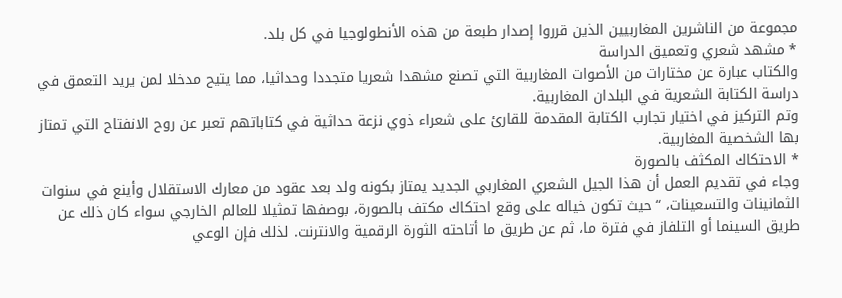مجموعة من الناشرين المغاربيين الذين قرروا إصدار طبعة من هذه الأنطولوجيا في كل بلد.
* مشهد شعري وتعميق الدراسة
والكتاب عبارة عن مختارات من الأصوات المغاربية التي تصنع مشهدا شعريا متجددا وحداثيا، مما يتيح مدخلا لمن يريد التعمق في دراسة الكتابة الشعرية في البلدان المغاربية.
وتم التركيز في اختيار تجارب الكتابة المقدمة للقارئ على شعراء ذوي نزعة حداثية في كتاباتهم تعبر عن روح الانفتاح التي تمتاز بها الشخصية المغاربية.
* الاحتكاك المكثف بالصورة
وجاء في تقديم العمل أن هذا الجيل الشعري المغاربي الجديد يمتاز بكونه ولد بعد عقود من معارك الاستقلال وأينع في سنوات الثمانينات والتسعينات، “حيث تكون خياله على وقع احتكاك مكتف بالصورة، بوصفها تمثيلا للعالم الخارجي سواء كان ذلك عن طريق السينما أو التلفاز في فترة ما، ثم عن طريق ما أتاحته الثورة الرقمية والانترنت. لذلك فإن الوعي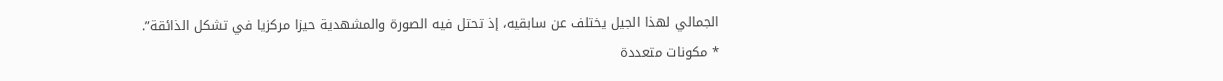الجمالي لهذا الجيل يختلف عن سابقيه، إذ تحتل فيه الصورة والمشهدية حيزا مركزيا في تشكل الذائقة”.
* مكونات متعددة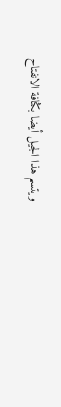ويتسم هذا الجيل أيضا بكثافة الانفتاح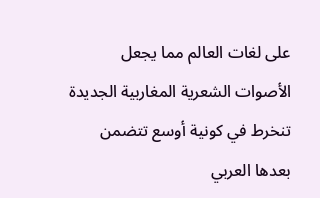على لغات العالم مما يجعل الأصوات الشعرية المغاربية الجديدة تنخرط في كونية أوسع تتضمن بعدها العربي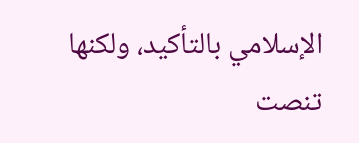الإسلامي بالتأكيد، ولكنها تنصت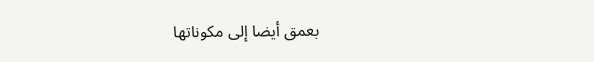بعمق أيضا إلى مكوناتها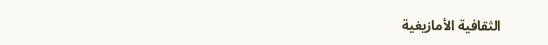الثقافية الأمازيغية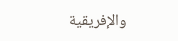والإفريقية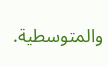والمتوسطية.